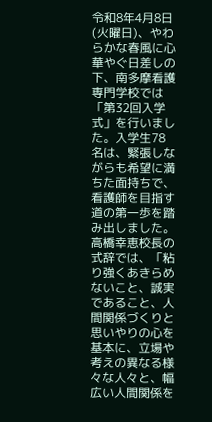令和8年4月8日(火曜日)、やわらかな春風に心華やぐ日差しの下、南多摩看護専門学校では「第32回入学式」を行いました。入学生78名は、緊張しながらも希望に満ちた面持ちで、看護師を目指す道の第一歩を踏み出しました。
高橋幸恵校長の式辞では、「粘り強くあきらめないこと、誠実であること、人間関係づくりと思いやりの心を基本に、立場や考えの異なる様々な人々と、幅広い人間関係を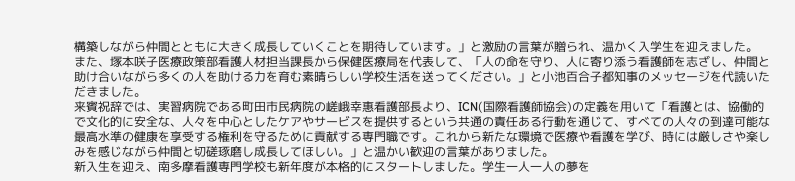構築しながら仲間とともに大きく成長していくことを期待しています。」と激励の言葉が贈られ、温かく入学生を迎えました。
また、塚本咲子医療政策部看護人材担当課長から保健医療局を代表して、「人の命を守り、人に寄り添う看護師を志ざし、仲間と助け合いながら多くの人を助ける力を育む素晴らしい学校生活を送ってください。」と小池百合子都知事のメッセージを代読いただきました。
来賓祝辞では、実習病院である町田市民病院の嵯峨幸惠看護部長より、ICN(国際看護師協会)の定義を用いて「看護とは、協働的で文化的に安全な、人々を中心としたケアやサービスを提供するという共通の責任ある行動を通じて、すべての人々の到達可能な最高水準の健康を享受する権利を守るために貢献する専門職です。これから新たな環境で医療や看護を学び、時には厳しさや楽しみを感じながら仲間と切磋琢磨し成長してほしい。」と温かい歓迎の言葉がありました。
新入生を迎え、南多摩看護専門学校も新年度が本格的にスタートしました。学生一人一人の夢を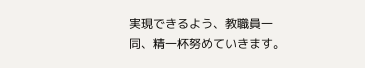実現できるよう、教職員一同、精一杯努めていきます。